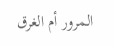المرور أم الغرق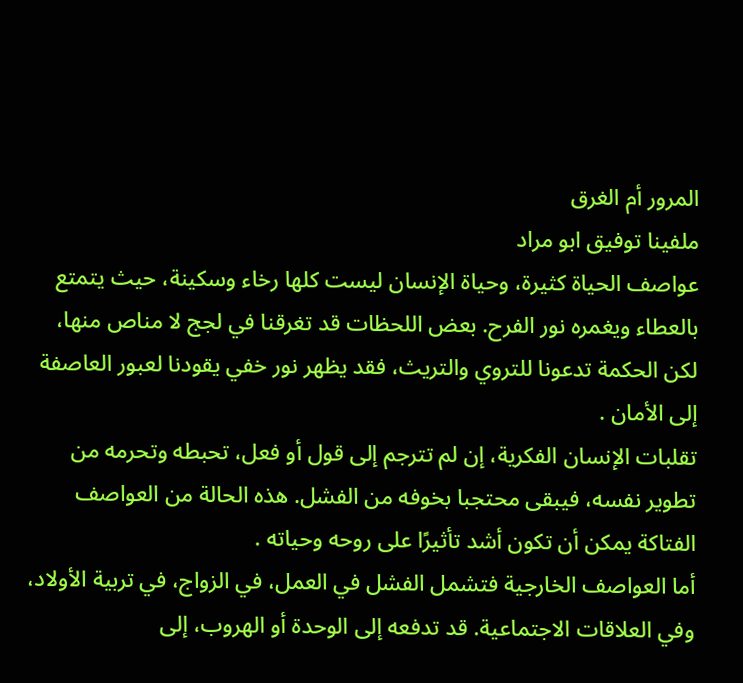المرور أم الغرق
ملفينا توفيق ابو مراد
عواصف الحياة كثيرة، وحياة الإنسان ليست كلها رخاء وسكينة، حيث يتمتع بالعطاء ويغمره نور الفرح. بعض اللحظات قد تغرقنا في لجج لا مناص منها، لكن الحكمة تدعونا للتروي والتريث، فقد يظهر نور خفي يقودنا لعبور العاصفة إلى الأمان .
تقلبات الإنسان الفكرية، إن لم تترجم إلى قول أو فعل، تحبطه وتحرمه من تطوير نفسه، فيبقى محتجبا بخوفه من الفشل. هذه الحالة من العواصف الفتاكة يمكن أن تكون أشد تأثيرًا على روحه وحياته .
أما العواصف الخارجية فتشمل الفشل في العمل، في الزواج، في تربية الأولاد، وفي العلاقات الاجتماعية. قد تدفعه إلى الوحدة أو الهروب، إلى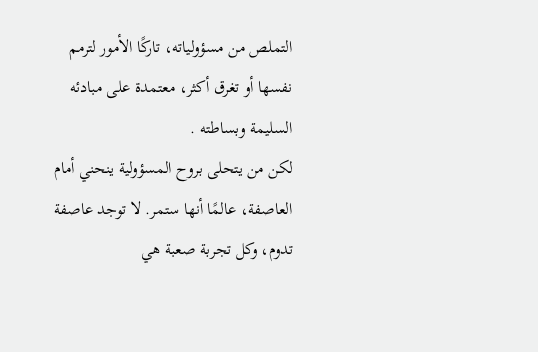التملص من مسؤولياته، تاركًا الأمور لترمم نفسها أو تغرق أكثر، معتمدة على مبادئه السليمة وبساطته .
لكن من يتحلى بروح المسؤولية ينحني أمام العاصفة، عالمًا أنها ستمر. لا توجد عاصفة تدوم، وكل تجربة صعبة هي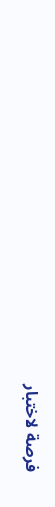فرصة لاختبار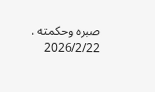صبره وحكمته .
2026/2/22